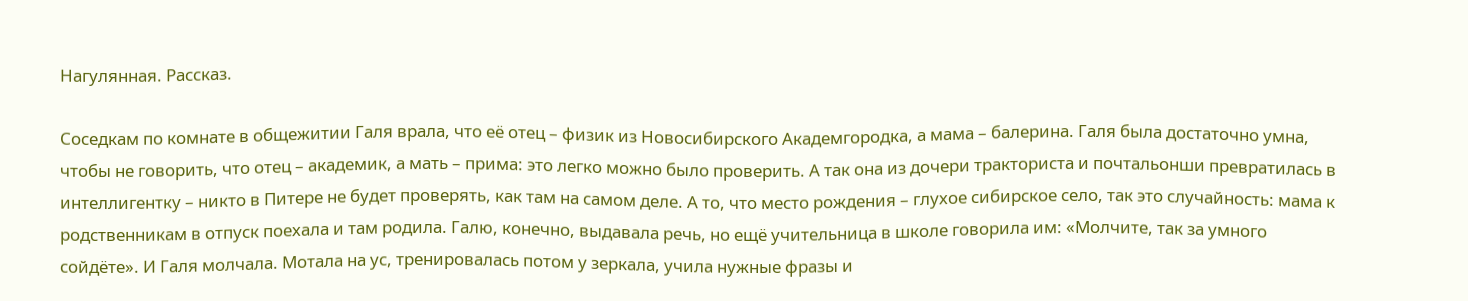Нагулянная. Рассказ.

Соседкам по комнате в общежитии Галя врала, что её отец – физик из Новосибирского Академгородка, а мама – балерина. Галя была достаточно умна, чтобы не говорить, что отец – академик, а мать – прима: это легко можно было проверить. А так она из дочери тракториста и почтальонши превратилась в интеллигентку – никто в Питере не будет проверять, как там на самом деле. А то, что место рождения – глухое сибирское село, так это случайность: мама к родственникам в отпуск поехала и там родила. Галю, конечно, выдавала речь, но ещё учительница в школе говорила им: «Молчите, так за умного сойдёте». И Галя молчала. Мотала на ус, тренировалась потом у зеркала, учила нужные фразы и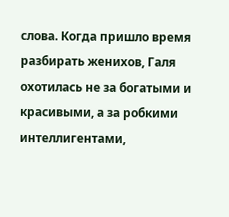слова. Когда пришло время разбирать женихов, Галя охотилась не за богатыми и красивыми, а за робкими интеллигентами,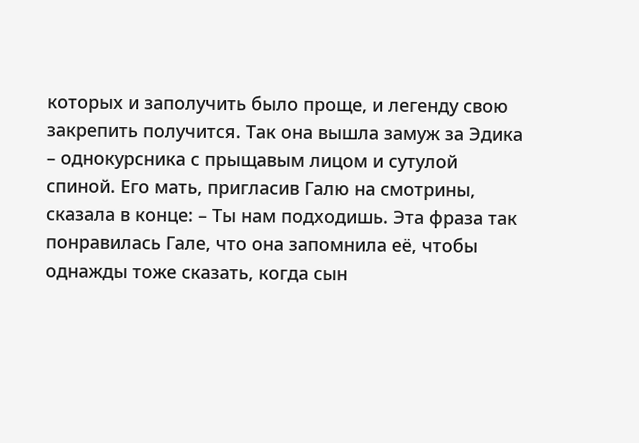которых и заполучить было проще, и легенду свою закрепить получится. Так она вышла замуж за Эдика – однокурсника с прыщавым лицом и сутулой спиной. Его мать, пригласив Галю на смотрины, сказала в конце: – Ты нам подходишь. Эта фраза так понравилась Гале, что она запомнила её, чтобы однажды тоже сказать, когда сын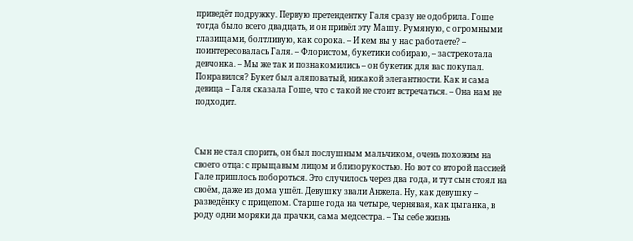приведёт подружку. Первую претендентку Галя сразу не одобрила. Гоше тогда было всего двадцать, и он привёл эту Машу. Румяную, с огромными глазищами, болтливую, как сорока. – И кем вы у нас работаете? – поинтересовалась Галя. – Флористом, букетики собираю, – застрекотала девчонка. – Мы же так и познакомились – он букетик для вас покупал. Понравился? Букет был аляповатый, никакой элегантности. Как и сама девица – Галя сказала Гоше, что с такой не стоит встречаться. – Она нам не подходит.



Сын не стал спорить, он был послушным мальчиком, очень похожим на своего отца: с прыщавым лицом и близорукостью. Но вот со второй пассией Гале пришлось побороться. Это случилось через два года, и тут сын стоял на своём, даже из дома ушёл. Девушку звали Анжела. Ну, как девушку – разведёнку с прицепом. Старше года на четыре, чернявая, как цыганка, в роду одни моряки да прачки, сама медсестра. – Ты себе жизнь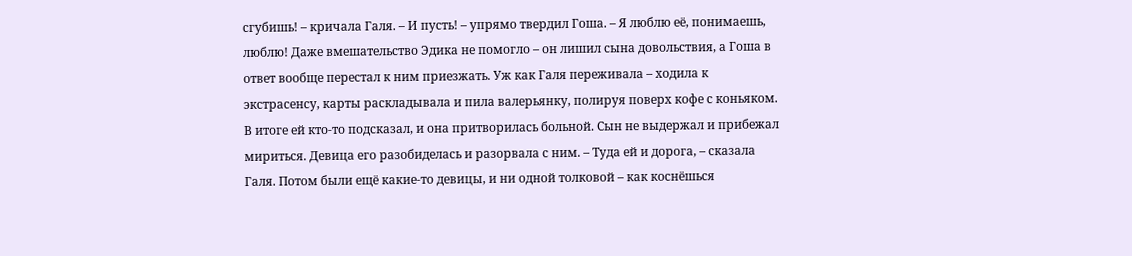сгубишь! – кричала Галя. – И пусть! – упрямо твердил Гоша. – Я люблю её, понимаешь, люблю! Даже вмешательство Эдика не помогло – он лишил сына довольствия, а Гоша в ответ вообще перестал к ним приезжать. Уж как Галя переживала – ходила к экстрасенсу, карты раскладывала и пила валерьянку, полируя поверх кофе с коньяком. В итоге ей кто-то подсказал, и она притворилась больной. Сын не выдержал и прибежал мириться. Девица его разобиделась и разорвала с ним. – Туда ей и дорога, – сказала Галя. Потом были ещё какие-то девицы, и ни одной толковой – как коснёшься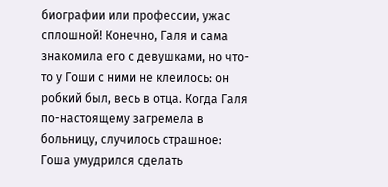биографии или профессии, ужас сплошной! Конечно, Галя и сама знакомила его с девушками, но что-то у Гоши с ними не клеилось: он робкий был, весь в отца. Когда Галя по-настоящему загремела в больницу, случилось страшное: Гоша умудрился сделать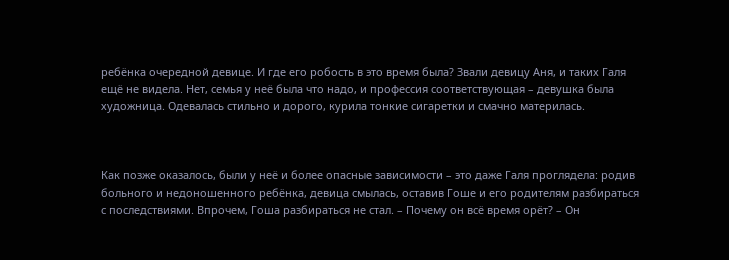ребёнка очередной девице. И где его робость в это время была? Звали девицу Аня, и таких Галя ещё не видела. Нет, семья у неё была что надо, и профессия соответствующая – девушка была художница. Одевалась стильно и дорого, курила тонкие сигаретки и смачно материлась.



Как позже оказалось, были у неё и более опасные зависимости – это даже Галя проглядела: родив больного и недоношенного ребёнка, девица смылась, оставив Гоше и его родителям разбираться с последствиями. Впрочем, Гоша разбираться не стал. – Почему он всё время орёт? – Он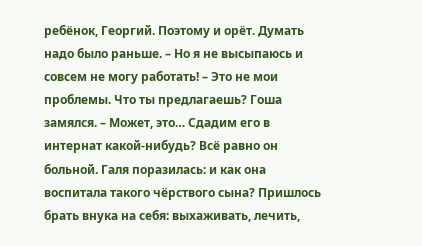ребёнок, Георгий. Поэтому и орёт. Думать надо было раньше. – Но я не высыпаюсь и совсем не могу работать! – Это не мои проблемы. Что ты предлагаешь? Гоша замялся. – Может, это… Сдадим его в интернат какой-нибудь? Всё равно он больной. Галя поразилась: и как она воспитала такого чёрствого сына? Пришлось брать внука на себя: выхаживать, лечить,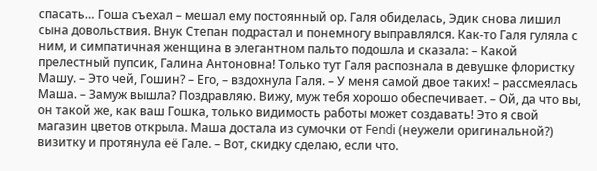спасать… Гоша съехал – мешал ему постоянный ор. Галя обиделась, Эдик снова лишил сына довольствия. Внук Степан подрастал и понемногу выправлялся. Как-то Галя гуляла с ним, и симпатичная женщина в элегантном пальто подошла и сказала: – Какой прелестный пупсик, Галина Антоновна! Только тут Галя распознала в девушке флористку Машу. – Это чей, Гошин? – Его, – вздохнула Галя. – У меня самой двое таких! – рассмеялась Маша. – Замуж вышла? Поздравляю. Вижу, муж тебя хорошо обеспечивает. – Ой, да что вы, он такой же, как ваш Гошка, только видимость работы может создавать! Это я свой магазин цветов открыла. Маша достала из сумочки от Fendi (неужели оригинальной?) визитку и протянула её Гале. – Вот, скидку сделаю, если что.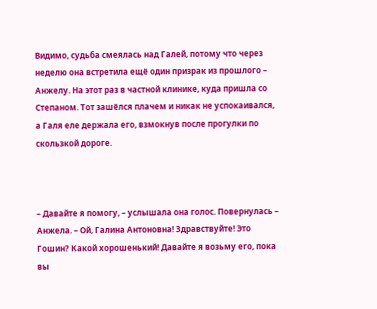Видимо, судьба смеялась над Галей, потому что через неделю она встретила ещё один призрак из прошлого – Анжелу. На этот раз в частной клинике, куда пришла со Степаном. Тот зашёлся плачем и никак не успокаивался, а Галя еле держала его, взмокнув после прогулки по скользкой дороге.



– Давайте я помогу, – услышала она голос. Повернулась – Анжела. – Ой, Галина Антоновна! Здравствуйте! Это Гошин? Какой хорошенький! Давайте я возьму его, пока вы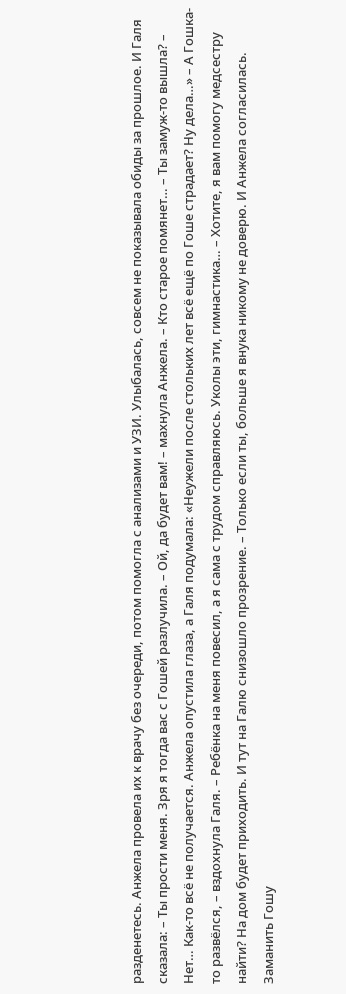разденетесь. Анжела провела их к врачу без очереди, потом помогла с анализами и УЗИ. Улыбалась, совсем не показывала обиды за прошлое. И Галя сказала: – Ты прости меня. Зря я тогда вас с Гошей разлучила. – Ой, да будет вам! – махнула Анжела. – Кто старое помянет… – Ты замуж-то вышла? – Нет… Как-то всё не получается. Анжела опустила глаза, а Галя подумала: «Неужели после стольких лет всё ещё по Гоше страдает? Ну дела…» – А Гошка-то развёлся, – вздохнула Галя. – Ребёнка на меня повесил, а я сама с трудом справляюсь. Уколы эти, гимнастика… – Хотите, я вам помогу медсестру найти? На дом будет приходить. И тут на Галю снизошло прозрение. – Только если ты, больше я внука никому не доверю. И Анжела согласилась. Заманить Гошу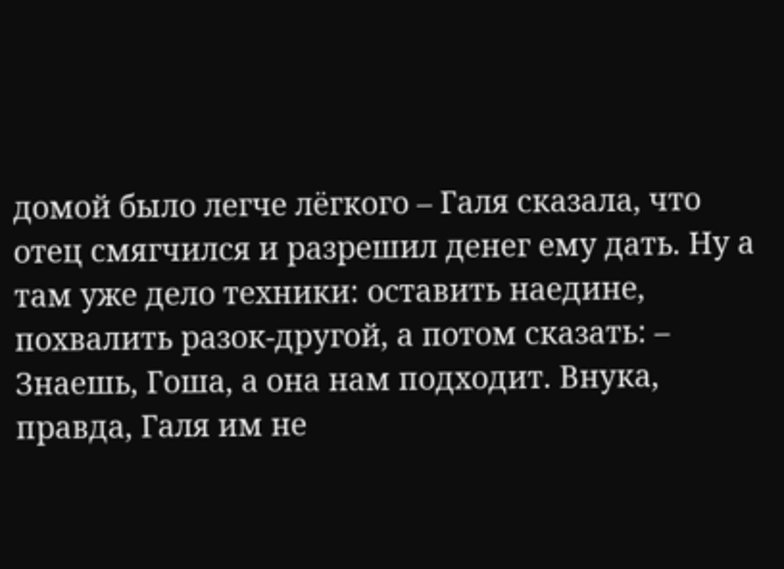домой было легче лёгкого – Галя сказала, что отец смягчился и разрешил денег ему дать. Ну а там уже дело техники: оставить наедине, похвалить разок-другой, а потом сказать: – Знаешь, Гоша, а она нам подходит. Внука, правда, Галя им не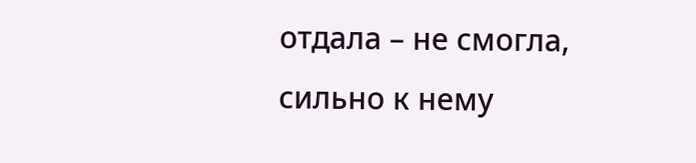отдала – не смогла, сильно к нему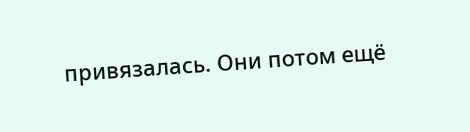привязалась. Они потом ещё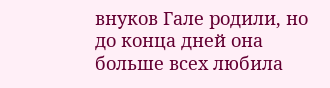внуков Гале родили, но до конца дней она больше всех любила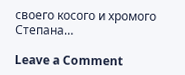своего косого и хромого Степана…

Leave a Comment